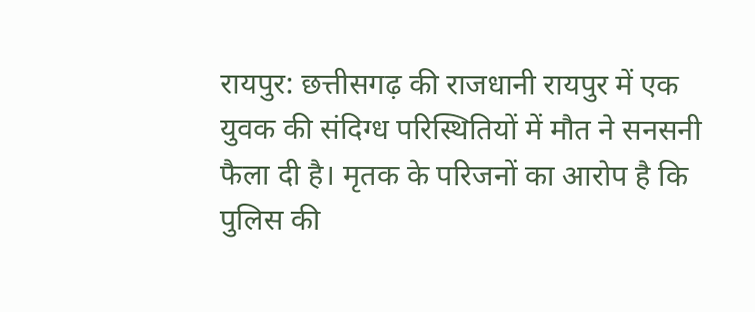रायपुर: छत्तीसगढ़ की राजधानी रायपुर में एक युवक की संदिग्ध परिस्थितियों में मौत ने सनसनी फैला दी है। मृतक के परिजनों का आरोप है कि पुलिस की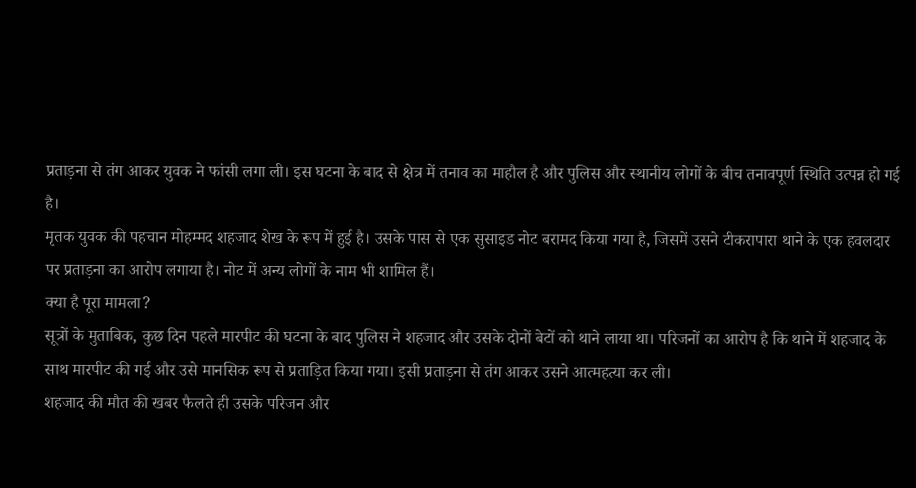प्रताड़ना से तंग आकर युवक ने फांसी लगा ली। इस घटना के बाद से क्षेत्र में तनाव का माहौल है और पुलिस और स्थानीय लोगों के बीच तनावपूर्ण स्थिति उत्पन्न हो गई है।
मृतक युवक की पहचान मोहम्मद शहजाद शेख के रूप में हुई है। उसके पास से एक सुसाइड नोट बरामद किया गया है, जिसमें उसने टीकरापारा थाने के एक हवलदार पर प्रताड़ना का आरोप लगाया है। नोट में अन्य लोगों के नाम भी शामिल हैं।
क्या है पूरा मामला?
सूत्रों के मुताबिक, कुछ दिन पहले मारपीट की घटना के बाद पुलिस ने शहजाद और उसके दोनों बेटों को थाने लाया था। परिजनों का आरोप है कि थाने में शहजाद के साथ मारपीट की गई और उसे मानसिक रूप से प्रताड़ित किया गया। इसी प्रताड़ना से तंग आकर उसने आत्महत्या कर ली।
शहजाद की मौत की खबर फैलते ही उसके परिजन और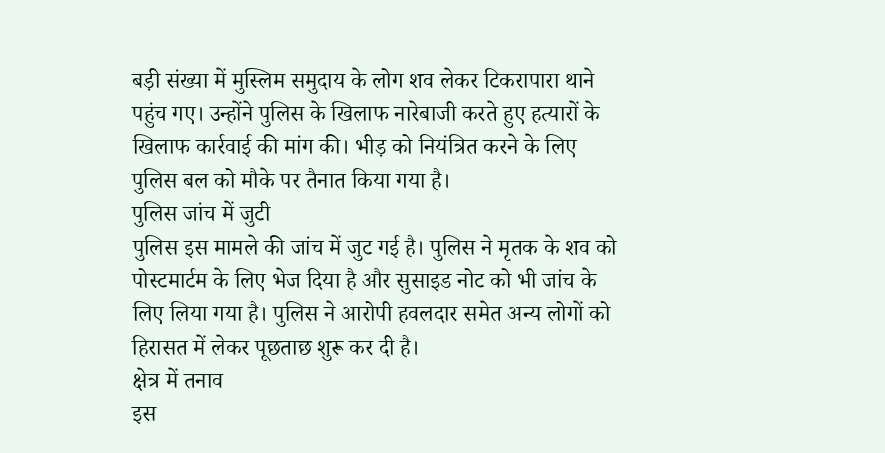बड़ी संख्या में मुस्लिम समुदाय के लोग शव लेकर टिकरापारा थाने पहुंच गए। उन्होंने पुलिस के खिलाफ नारेबाजी करते हुए हत्यारों के खिलाफ कार्रवाई की मांग की। भीड़ को नियंत्रित करने के लिए पुलिस बल को मौके पर तैनात किया गया है।
पुलिस जांच में जुटी
पुलिस इस मामले की जांच में जुट गई है। पुलिस ने मृतक के शव को पोस्टमार्टम के लिए भेज दिया है और सुसाइड नोट को भी जांच के लिए लिया गया है। पुलिस ने आरोपी हवलदार समेत अन्य लोगों को हिरासत में लेकर पूछताछ शुरू कर दी है।
क्षेत्र में तनाव
इस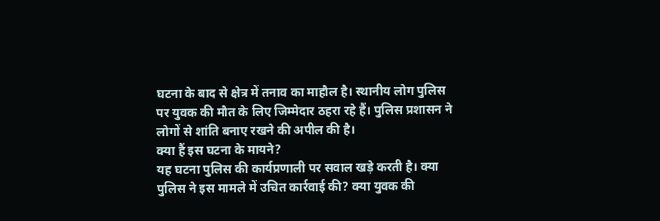घटना के बाद से क्षेत्र में तनाव का माहौल है। स्थानीय लोग पुलिस पर युवक की मौत के लिए जिम्मेदार ठहरा रहे हैं। पुलिस प्रशासन ने लोगों से शांति बनाए रखने की अपील की है।
क्या हैं इस घटना के मायने?
यह घटना पुलिस की कार्यप्रणाली पर सवाल खड़े करती है। क्या पुलिस ने इस मामले में उचित कार्रवाई की? क्या युवक की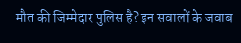मौत की जिम्मेदार पुलिस है? इन सवालों के जवाब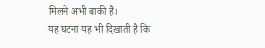मिलने अभी बाकी हैं।
यह घटना यह भी दिखाती है कि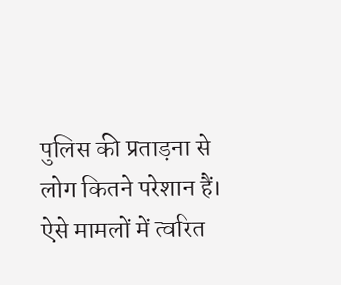पुलिस की प्रताड़ना से लोग कितने परेशान हैं। ऐसे मामलों में त्वरित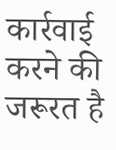कार्रवाई करने की जरूरत है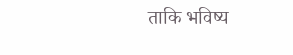ताकि भविष्य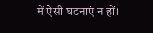में ऐसी घटनाएं न हों।